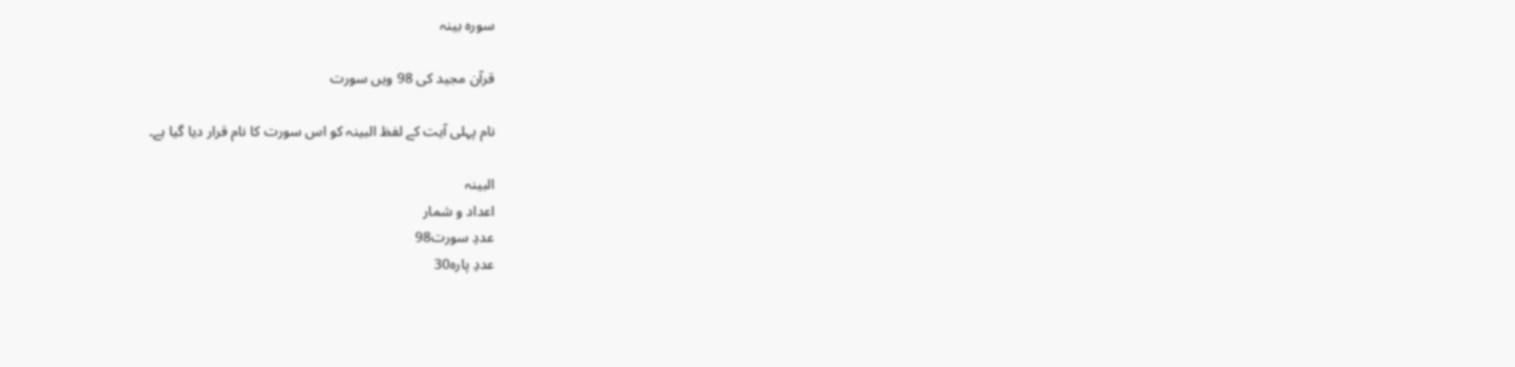سورہ بینہ

قرآن مجید کی 98 ویں سورت

نام پہلی آیت کے لفظ البینہ کو اس سورت کا نام قرار دیا گیا ہے۔

البینہ
اعداد و شمار
عددِ سورت98
عددِ پارہ30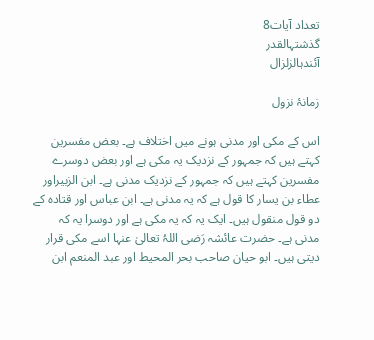تعداد آیات8
گذشتہالقدر
آئندہالزلزال

زمانۂ نزول

اس کے مکی اور مدنی ہونے میں اختلاف ہے۔ بعض مفسرین کہتے ہیں کہ جمہور کے نزدیک یہ مکی ہے اور بعض دوسرے مفسرین کہتے ہیں کہ جمہور کے نزدیک مدنی ہے۔ ابن الزبیراور عطاء بن یسار کا قول ہے کہ یہ مدنی ہے۔ ابن عباس اور قتادہ کے دو قول منقول ہیں۔ ایک یہ کہ یہ مکی ہے اور دوسرا یہ کہ مدنی ہے۔ حضرت عائشہ رَضی اللہُ تعالیٰ عنہا اسے مکی قرار دیتی ہیں۔ ابو حیان صاحب بحر المحیط اور عبد المنعم ابن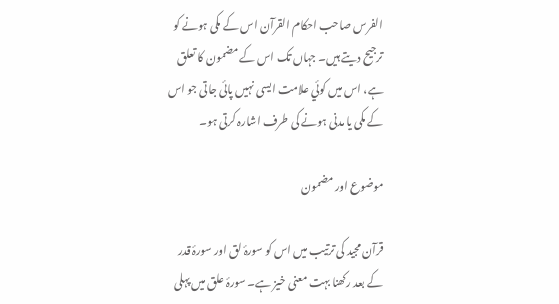الفرس صاحب احکام القرآن اس کے مکی ہونے کو ترجیح دیتے ہیں۔ جہاں تک اس کے مضمون کا تعلق ہے، اس میں کوئي علامت ایسی نہیں پائی جاتی جو اس کے مکی یا مدنی ہونے کی طرف اشارہ کرتی ہو۔

موضوع اور مضمون

قرآن مجید کی ترتیب میں اس کو سورۂ لق اور سورۂ قدر کے بعد رکھنا بہت معنی خیز ہے۔ سورۂ علق میں پہلی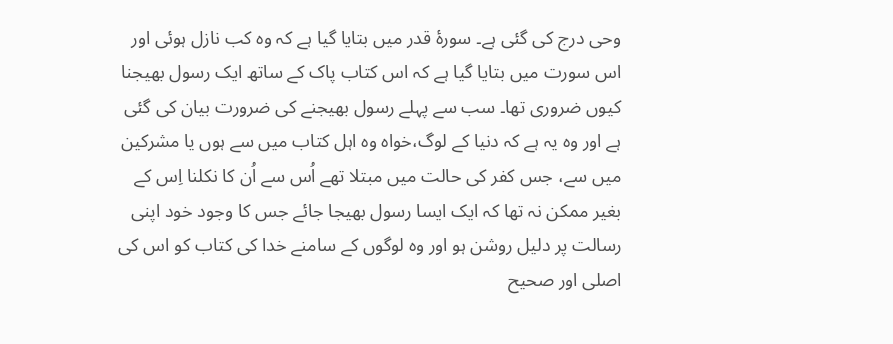وحی درج کی گئی ہے۔ سورۂ قدر میں بتایا گیا ہے کہ وہ کب نازل ہوئی اور اس سورت میں بتایا گیا ہے کہ اس کتاب پاک کے ساتھ ایک رسول بھیجنا کیوں ضروری تھا۔ سب سے پہلے رسول بھیجنے کی ضرورت بیان کی گئی ہے اور وہ یہ ہے کہ دنیا کے لوگ،خواہ وہ اہل کتاب میں سے ہوں یا مشرکین میں سے، جس کفر کی حالت میں مبتلا تھے اُس سے اُن کا نکلنا اِس کے بغیر ممکن نہ تھا کہ ایک ایسا رسول بھیجا جائے جس کا وجود خود اپنی رسالت پر دلیل روشن ہو اور وہ لوگوں کے سامنے خدا کی کتاب کو اس کی اصلی اور صحیح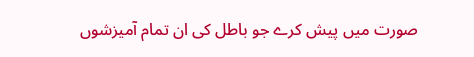صورت میں پیش کرے جو باطل کی ان تمام آمیزشوں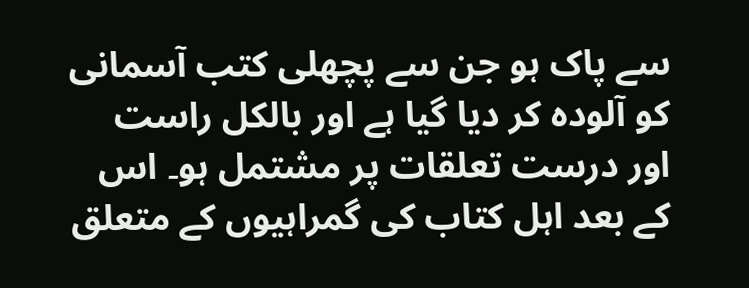سے پاک ہو جن سے پچھلی کتب آسمانی کو آلودہ کر دیا گیا ہے اور بالکل راست اور درست تعلقات پر مشتمل ہو۔ اس کے بعد اہل کتاب کی گمراہیوں کے متعلق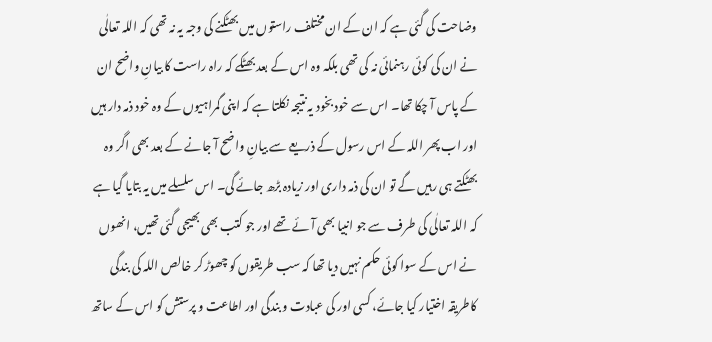وضاحت کی گئی ہے کہ ان کے ان مختلف راستوں میں بھٹکنے کی وجہ یہ نہ تھی کہ اللہ تعالٰی نے ان کی کوئی رہنمائی نہ کی تھی بلکہ وہ اس کے بعد بھٹکے کہ راہ راست کا بیانِ واضح ان کے پاس آ چکا تھا۔ اس سے خود بخود یہ نتیجہ نکلتا ہے کہ اپنی گمراہیوں کے وہ خود ذمہ دار ہیں اور اب پھر اللہ کے اس رسول کے ذریعے سے بیانِ واضح آ جانے کے بعد بھی اگر وہ بھٹکتے ہی رہیں گے تو ان کی ذمہ داری اور زیادہ بڑھ جائے گی۔ اس سلسلے میں یہ بتایا گیا ہے کہ اللہ تعالٰی کی طرف سے جو انبیا بھی آئے تھے اور جو کتب بھی بھیجی گئی تھیں، انھوں نے اس کے سوا کوئی حکم نہیں دیا تھا کہ سب طریقوں کو چھوڑ کر خالص اللہ کی بندگی کاطریقہ اختیار کیا جائے، کسی اور کی عبادت و بندگی اور اطاعت و پرستش کو اس کے ساتھ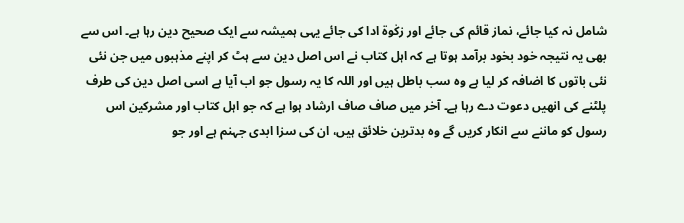شامل نہ کیا جائے، نماز قائم کی جائے اور زکٰوۃ ادا کی جائے یہی ہمیشہ سے ایک صحیح دین رہا ہے۔ اس سے بھی یہ نتیجہ خود بخود برآمد ہوتا ہے کہ اہل کتاب نے اس اصل دین سے ہٹ کر اپنے مذہبوں میں جن نئی نئی باتوں کا اضافہ کر لیا ہے وہ سب باطل ہیں اور اللہ کا یہ رسول جو اب آیا ہے اسی اصل دین کی طرف پلٹنے کی انھیں دعوت دے رہا ہے۔ آخر میں صاف صاف ارشاد ہوا ہے کہ جو اہل کتاب اور مشرکین اس رسول کو ماننے سے انکار کریں گے وہ بدترین خلائق ہیں، ان کی سزا ابدی جہنم ہے اور جو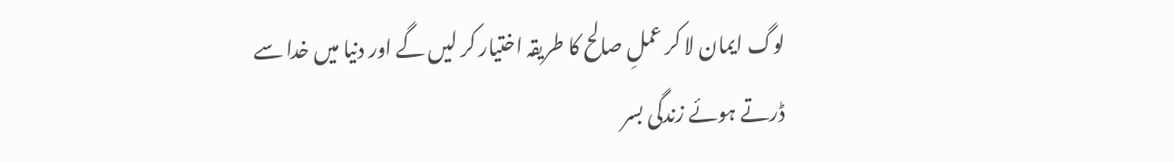لوگ ایمان لا کر عملِ صالح کا طریقہ اختیار کر لیں گے اور دنیا میں خدا سے ڈرتے ہوئے زندگی بسر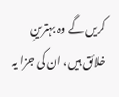کریں گے وہ بہترینِ خلائق ہیں، ان کی جزا یہ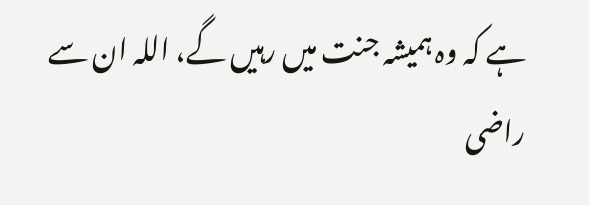ہے کہ وہ ہمیشہ جنت میں رہیں گے، اللہ ان سے راضی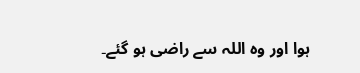ہوا اور وہ اللہ سے راضی ہو گئے۔